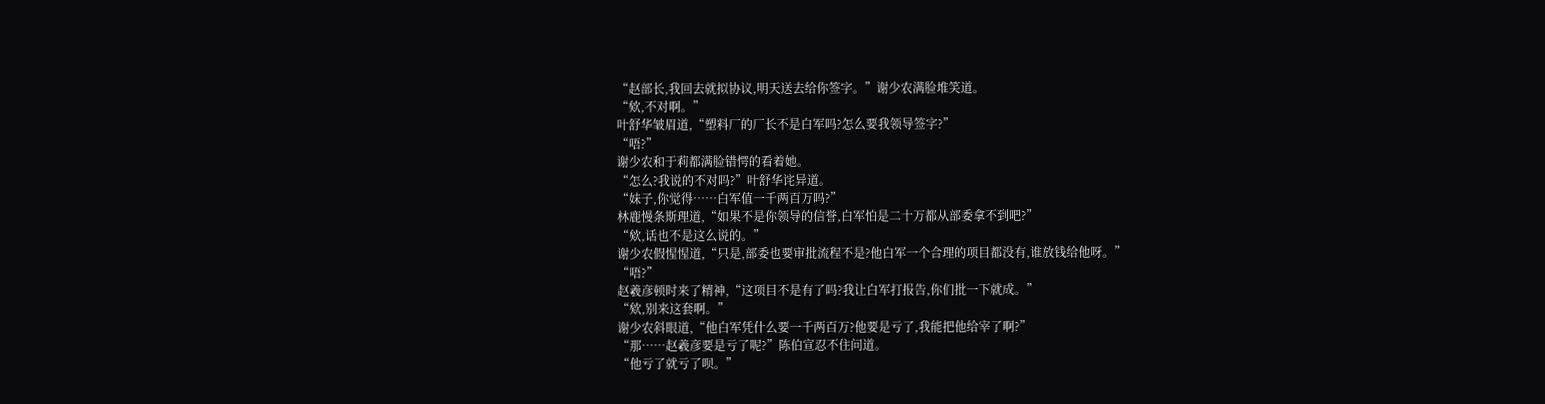“赵部长,我回去就拟协议,明天送去给你签字。”谢少农满脸堆笑道。
“欸,不对啊。”
叶舒华皱眉道,“塑料厂的厂长不是白军吗?怎么要我领导签字?”
“唔?”
谢少农和于莉都满脸错愕的看着她。
“怎么?我说的不对吗?”叶舒华诧异道。
“妹子,你觉得……白军值一千两百万吗?”
林鹿慢条斯理道,“如果不是你领导的信誉,白军怕是二十万都从部委拿不到吧?”
“欸,话也不是这么说的。”
谢少农假惺惺道,“只是,部委也要审批流程不是?他白军一个合理的项目都没有,谁放钱给他呀。”
“唔?”
赵羲彦顿时来了精神,“这项目不是有了吗?我让白军打报告,你们批一下就成。”
“欸,别来这套啊。”
谢少农斜眼道,“他白军凭什么要一千两百万?他要是亏了,我能把他给宰了啊?”
“那……赵羲彦要是亏了呢?”陈伯宣忍不住问道。
“他亏了就亏了呗。”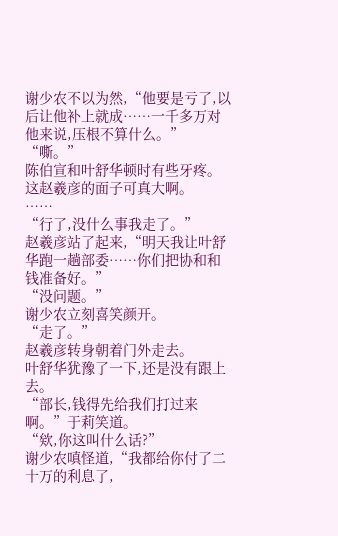谢少农不以为然,“他要是亏了,以后让他补上就成……一千多万对他来说,压根不算什么。”
“嘶。”
陈伯宣和叶舒华顿时有些牙疼。
这赵羲彦的面子可真大啊。
……
“行了,没什么事我走了。”
赵羲彦站了起来,“明天我让叶舒华跑一趟部委……你们把协和和钱准备好。”
“没问题。”
谢少农立刻喜笑颜开。
“走了。”
赵羲彦转身朝着门外走去。
叶舒华犹豫了一下,还是没有跟上去。
“部长,钱得先给我们打过来啊。”于莉笑道。
“欸,你这叫什么话?”
谢少农嗔怪道,“我都给你付了二十万的利息了,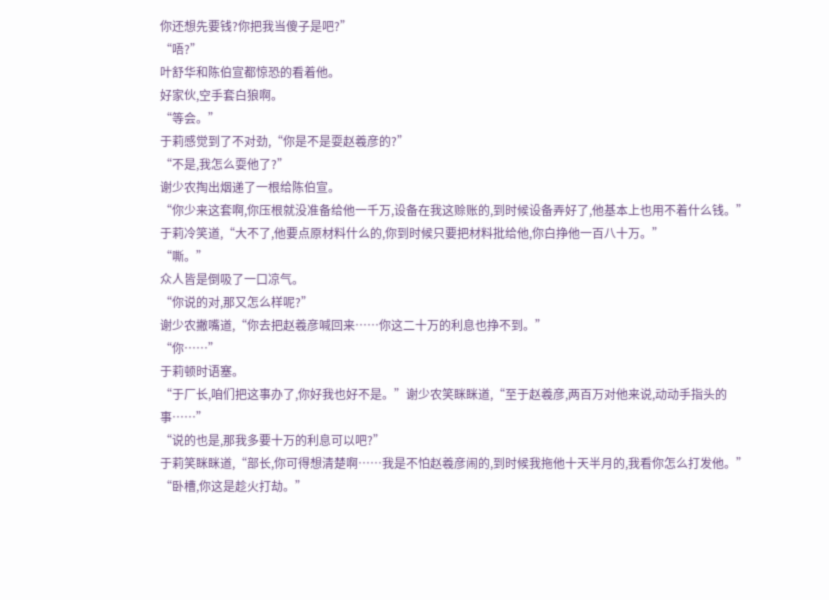你还想先要钱?你把我当傻子是吧?”
“唔?”
叶舒华和陈伯宣都惊恐的看着他。
好家伙,空手套白狼啊。
“等会。”
于莉感觉到了不对劲,“你是不是耍赵羲彦的?”
“不是,我怎么耍他了?”
谢少农掏出烟递了一根给陈伯宣。
“你少来这套啊,你压根就没准备给他一千万,设备在我这赊账的,到时候设备弄好了,他基本上也用不着什么钱。”
于莉冷笑道,“大不了,他要点原材料什么的,你到时候只要把材料批给他,你白挣他一百八十万。”
“嘶。”
众人皆是倒吸了一口凉气。
“你说的对,那又怎么样呢?”
谢少农撇嘴道,“你去把赵羲彦喊回来……你这二十万的利息也挣不到。”
“你……”
于莉顿时语塞。
“于厂长,咱们把这事办了,你好我也好不是。”谢少农笑眯眯道,“至于赵羲彦,两百万对他来说,动动手指头的事……”
“说的也是,那我多要十万的利息可以吧?”
于莉笑眯眯道,“部长,你可得想清楚啊……我是不怕赵羲彦闹的,到时候我拖他十天半月的,我看你怎么打发他。”
“卧槽,你这是趁火打劫。”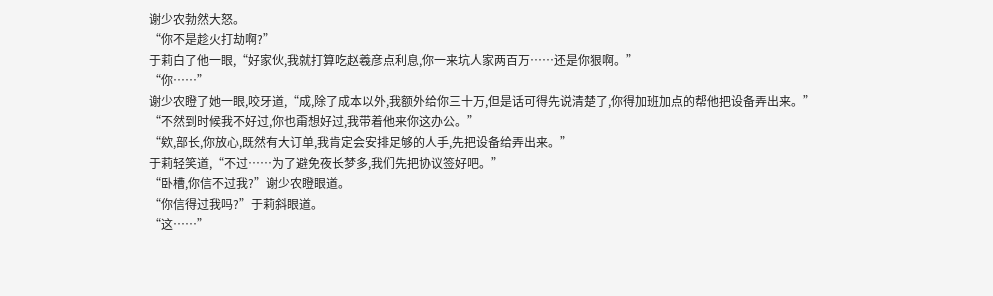谢少农勃然大怒。
“你不是趁火打劫啊?”
于莉白了他一眼,“好家伙,我就打算吃赵羲彦点利息,你一来坑人家两百万……还是你狠啊。”
“你……”
谢少农瞪了她一眼,咬牙道,“成,除了成本以外,我额外给你三十万,但是话可得先说清楚了,你得加班加点的帮他把设备弄出来。”
“不然到时候我不好过,你也甭想好过,我带着他来你这办公。”
“欸,部长,你放心,既然有大订单,我肯定会安排足够的人手,先把设备给弄出来。”
于莉轻笑道,“不过……为了避免夜长梦多,我们先把协议签好吧。”
“卧槽,你信不过我?”谢少农瞪眼道。
“你信得过我吗?”于莉斜眼道。
“这……”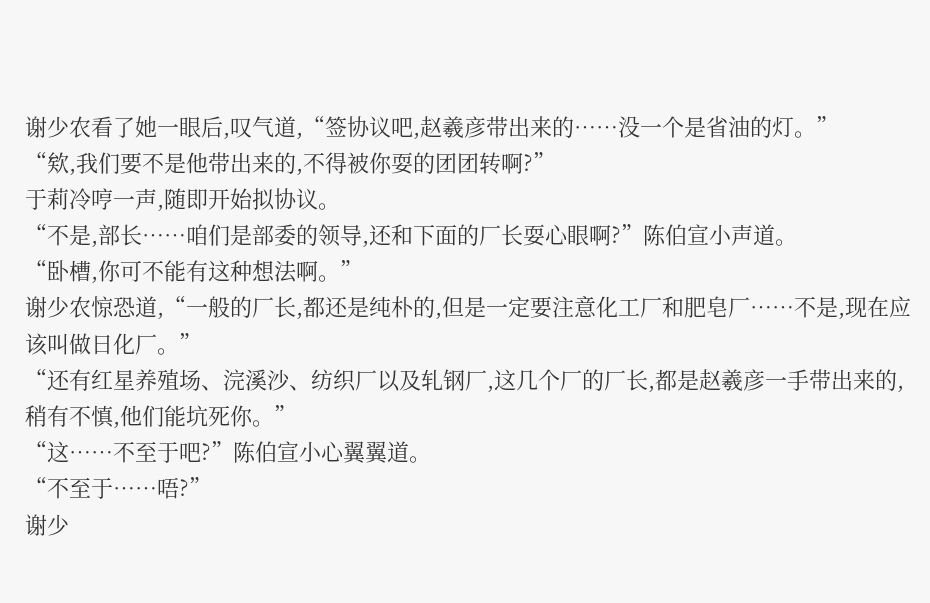谢少农看了她一眼后,叹气道,“签协议吧,赵羲彦带出来的……没一个是省油的灯。”
“欸,我们要不是他带出来的,不得被你耍的团团转啊?”
于莉冷哼一声,随即开始拟协议。
“不是,部长……咱们是部委的领导,还和下面的厂长耍心眼啊?”陈伯宣小声道。
“卧槽,你可不能有这种想法啊。”
谢少农惊恐道,“一般的厂长,都还是纯朴的,但是一定要注意化工厂和肥皂厂……不是,现在应该叫做日化厂。”
“还有红星养殖场、浣溪沙、纺织厂以及轧钢厂,这几个厂的厂长,都是赵羲彦一手带出来的,稍有不慎,他们能坑死你。”
“这……不至于吧?”陈伯宣小心翼翼道。
“不至于……唔?”
谢少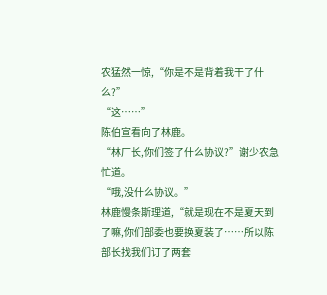农猛然一惊,“你是不是背着我干了什么?”
“这……”
陈伯宣看向了林鹿。
“林厂长,你们签了什么协议?”谢少农急忙道。
“哦,没什么协议。”
林鹿慢条斯理道,“就是现在不是夏天到了嘛,你们部委也要换夏装了……所以陈部长找我们订了两套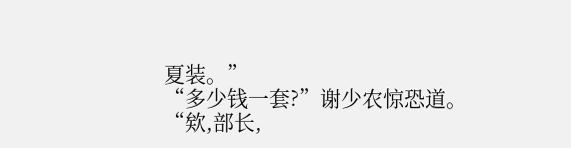夏装。”
“多少钱一套?”谢少农惊恐道。
“欸,部长,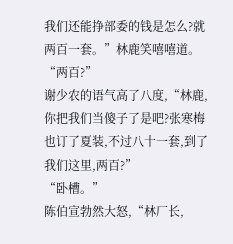我们还能挣部委的钱是怎么?就两百一套。”林鹿笑嘻嘻道。
“两百?”
谢少农的语气高了八度,“林鹿,你把我们当傻子了是吧?张寒梅也订了夏装,不过八十一套,到了我们这里,两百?”
“卧槽。”
陈伯宣勃然大怒,“林厂长,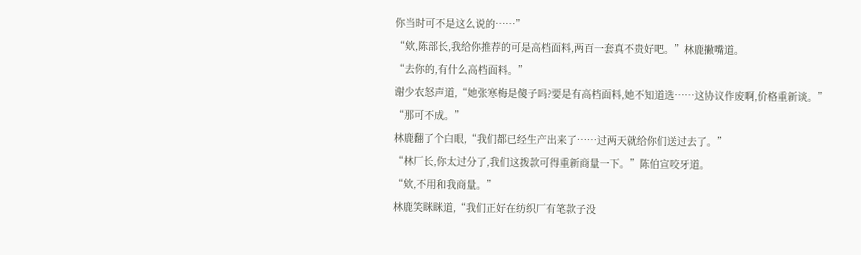你当时可不是这么说的……”
“欸,陈部长,我给你推荐的可是高档面料,两百一套真不贵好吧。”林鹿撇嘴道。
“去你的,有什么高档面料。”
谢少农怒声道,“她张寒梅是傻子吗?要是有高档面料,她不知道选……这协议作废啊,价格重新谈。”
“那可不成。”
林鹿翻了个白眼,“我们都已经生产出来了……过两天就给你们送过去了。”
“林厂长,你太过分了,我们这拨款可得重新商量一下。”陈伯宣咬牙道。
“欸,不用和我商量。”
林鹿笑眯眯道,“我们正好在纺织厂有笔款子没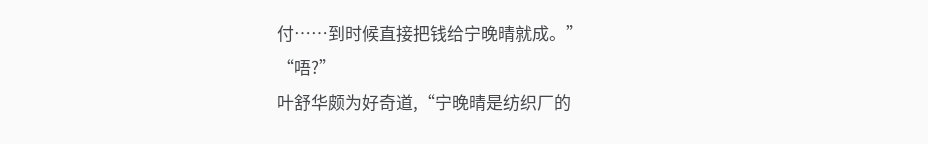付……到时候直接把钱给宁晚晴就成。”
“唔?”
叶舒华颇为好奇道,“宁晚晴是纺织厂的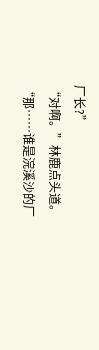厂长?”
“对啊。”林鹿点头道。
“那……谁是浣溪沙的厂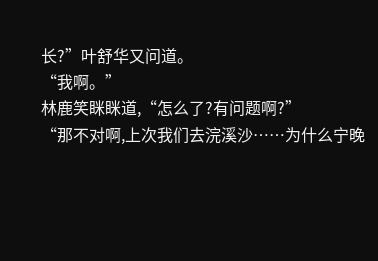长?”叶舒华又问道。
“我啊。”
林鹿笑眯眯道,“怎么了?有问题啊?”
“那不对啊,上次我们去浣溪沙……为什么宁晚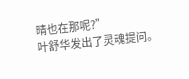晴也在那呢?”
叶舒华发出了灵魂提问。